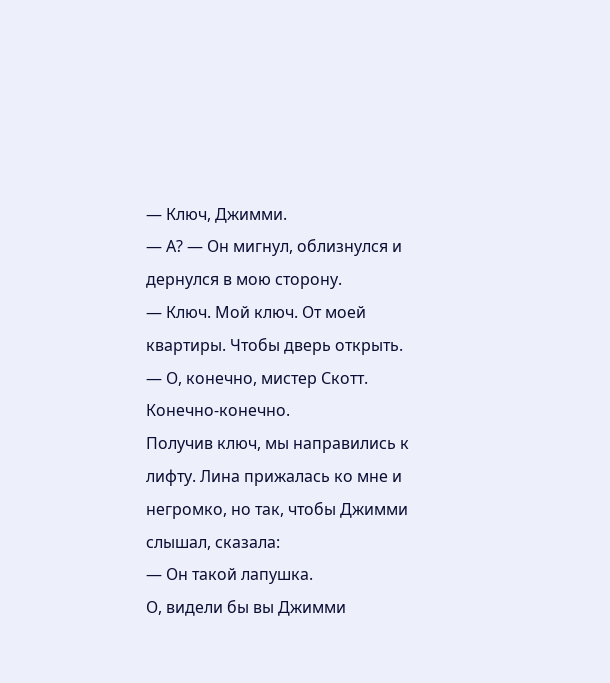— Ключ, Джимми.
— А? — Он мигнул, облизнулся и дернулся в мою сторону.
— Ключ. Мой ключ. От моей квартиры. Чтобы дверь открыть.
— О, конечно, мистер Скотт. Конечно-конечно.
Получив ключ, мы направились к лифту. Лина прижалась ко мне и негромко, но так, чтобы Джимми слышал, сказала:
— Он такой лапушка.
О, видели бы вы Джимми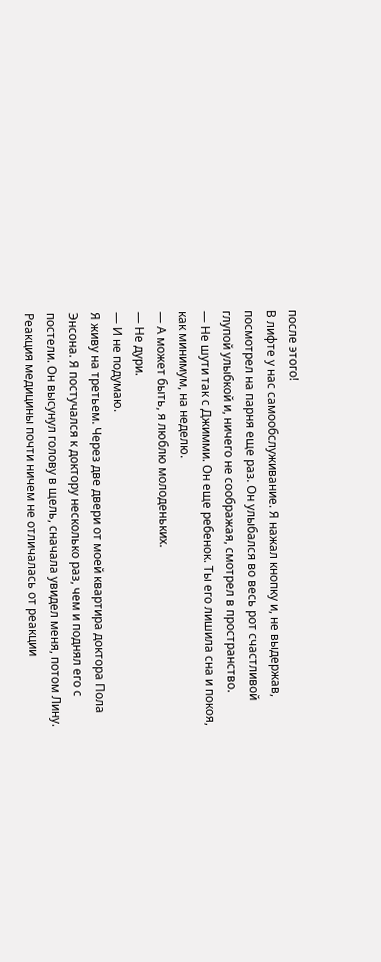после этого!
В лифте у нас самообслуживание. Я нажал кнопку и, не выдержав, посмотрел на парня еще раз. Он улыбался во весь рот счастливой глупой улыбкой и, ничего не соображая, смотрел в пространство.
— Не шути так с Джимми. Он еще ребенок. Ты его лишила сна и покоя, как минимум, на неделю.
— А может быть, я люблю молоденьких.
— Не дури.
— И не подумаю.
Я живу на третьем. Через две двери от моей квартира доктора Пола Энсона. Я постучался к доктору несколько раз, чем и поднял его с постели. Он высунул голову в щель, сначала увидел меня, потом Лину. Реакция медицины почти ничем не отличалась от реакции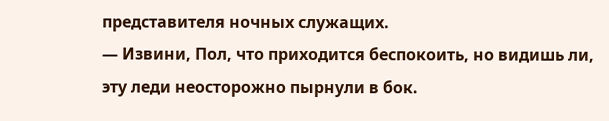представителя ночных служащих.
— Извини, Пол, что приходится беспокоить, но видишь ли, эту леди неосторожно пырнули в бок.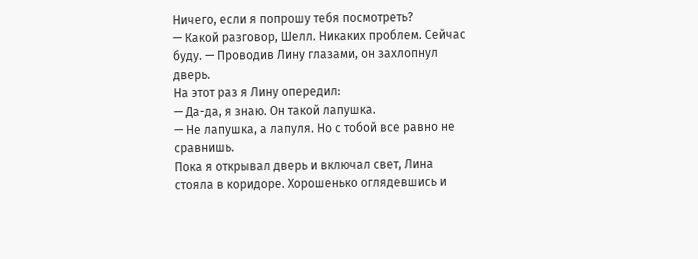Ничего, если я попрошу тебя посмотреть?
— Какой разговор, Шелл. Никаких проблем. Сейчас буду. — Проводив Лину глазами, он захлопнул дверь.
На этот раз я Лину опередил:
— Да-да, я знаю. Он такой лапушка.
— Не лапушка, а лапуля. Но с тобой все равно не сравнишь.
Пока я открывал дверь и включал свет, Лина стояла в коридоре. Хорошенько оглядевшись и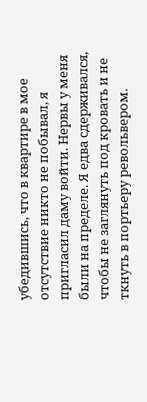убедившись, что в квартире в мое отсутствие никто не побывал, я пригласил даму войти. Нервы у меня были на пределе. Я едва сдерживался, чтобы не заглянуть под кровать и не ткнуть в портьеру револьвером.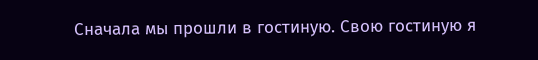Сначала мы прошли в гостиную. Свою гостиную я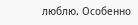люблю. Особенно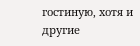гостиную, хотя и другие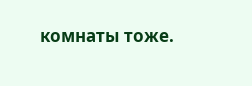комнаты тоже.